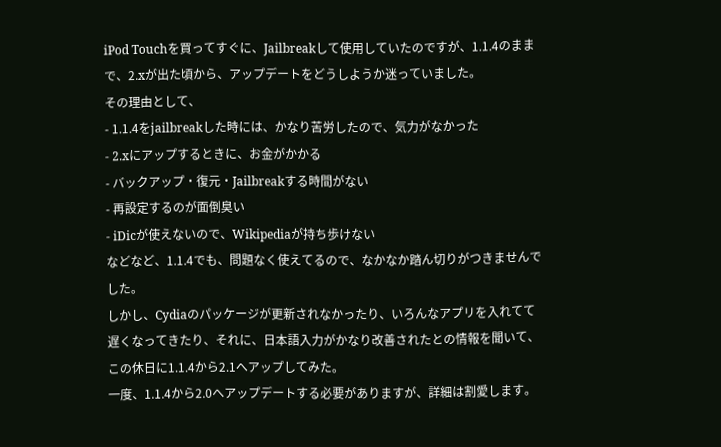iPod Touchを買ってすぐに、Jailbreakして使用していたのですが、1.1.4のままで、2.xが出た頃から、アップデートをどうしようか迷っていました。
その理由として、
- 1.1.4をjailbreakした時には、かなり苦労したので、気力がなかった
- 2.xにアップするときに、お金がかかる
- バックアップ・復元・Jailbreakする時間がない
- 再設定するのが面倒臭い
- iDicが使えないので、Wikipediaが持ち歩けない
などなど、1.1.4でも、問題なく使えてるので、なかなか踏ん切りがつきませんでした。
しかし、Cydiaのパッケージが更新されなかったり、いろんなアプリを入れてて遅くなってきたり、それに、日本語入力がかなり改善されたとの情報を聞いて、この休日に1.1.4から2.1へアップしてみた。
一度、1.1.4から2.0へアップデートする必要がありますが、詳細は割愛します。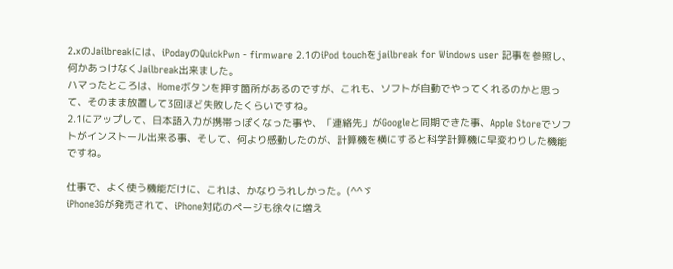2.xのJailbreakには、iPodayのQuickPwn - firmware 2.1のiPod touchをjailbreak for Windows user 記事を参照し、何かあっけなくJailbreak出来ました。
ハマったところは、Homeボタンを押す箇所があるのですが、これも、ソフトが自動でやってくれるのかと思って、そのまま放置して3回ほど失敗したくらいですね。
2.1にアップして、日本語入力が携帯っぽくなった事や、「連絡先」がGoogleと同期できた事、Apple Storeでソフトがインストール出来る事、そして、何より感動したのが、計算機を横にすると科学計算機に早変わりした機能ですね。

仕事で、よく使う機能だけに、これは、かなりうれしかった。(^^ゞ
iPhone3Gが発売されて、iPhone対応のページも徐々に増え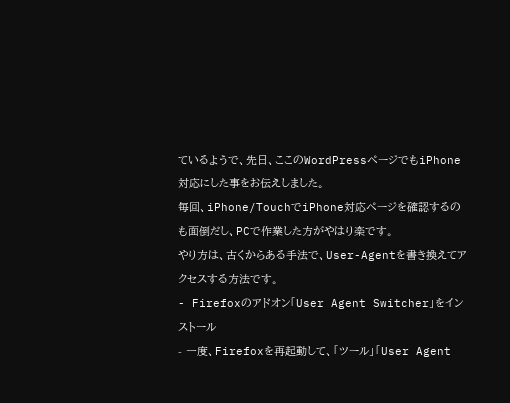ているようで、先日、ここのWordPressページでもiPhone対応にした事をお伝えしました。
毎回、iPhone/TouchでiPhone対応ページを確認するのも面倒だし、PCで作業した方がやはり楽です。
やり方は、古くからある手法で、User-Agentを書き換えてアクセスする方法です。
- Firefoxのアドオン「User Agent Switcher」をインストール
- 一度、Firefoxを再起動して、「ツール」「User Agent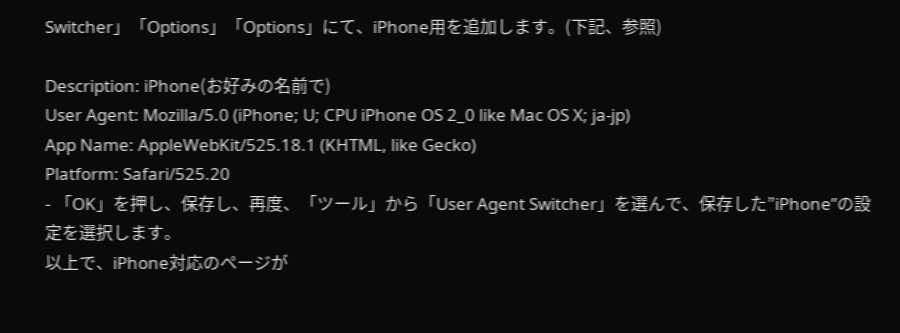Switcher」「Options」「Options」にて、iPhone用を追加します。(下記、参照)

Description: iPhone(お好みの名前で)
User Agent: Mozilla/5.0 (iPhone; U; CPU iPhone OS 2_0 like Mac OS X; ja-jp)
App Name: AppleWebKit/525.18.1 (KHTML, like Gecko)
Platform: Safari/525.20
- 「OK」を押し、保存し、再度、「ツール」から「User Agent Switcher」を選んで、保存した”iPhone”の設定を選択します。
以上で、iPhone対応のページが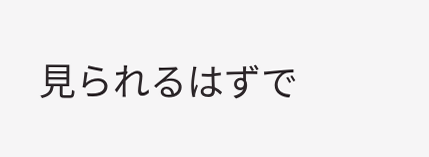見られるはずで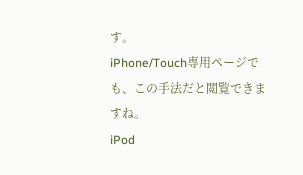す。
iPhone/Touch専用ページでも、この手法だと閲覧できますね。
iPod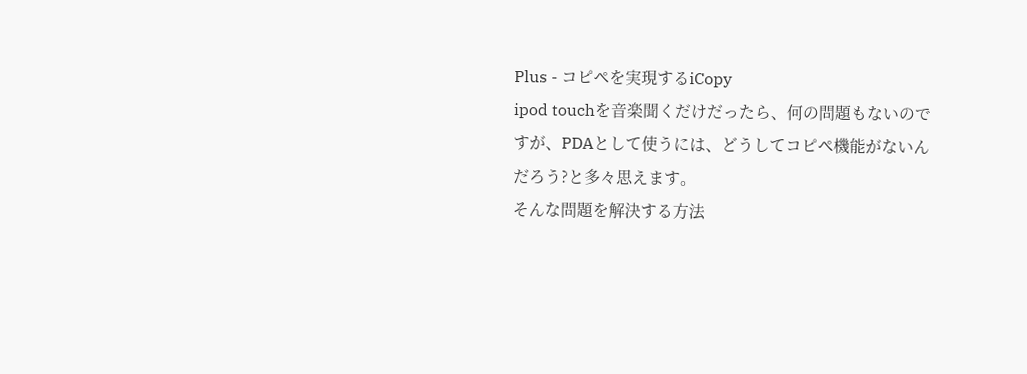Plus - コピペを実現するiCopy
ipod touchを音楽聞くだけだったら、何の問題もないのですが、PDAとして使うには、どうしてコピペ機能がないんだろう?と多々思えます。
そんな問題を解決する方法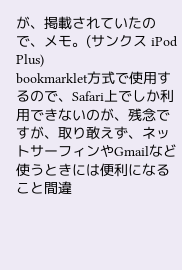が、掲載されていたので、メモ。(サンクス iPod Plus)
bookmarklet方式で使用するので、Safari上でしか利用できないのが、残念ですが、取り敢えず、ネットサーフィンやGmailなど使うときには便利になること間違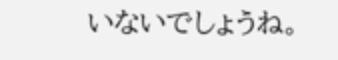いないでしょうね。